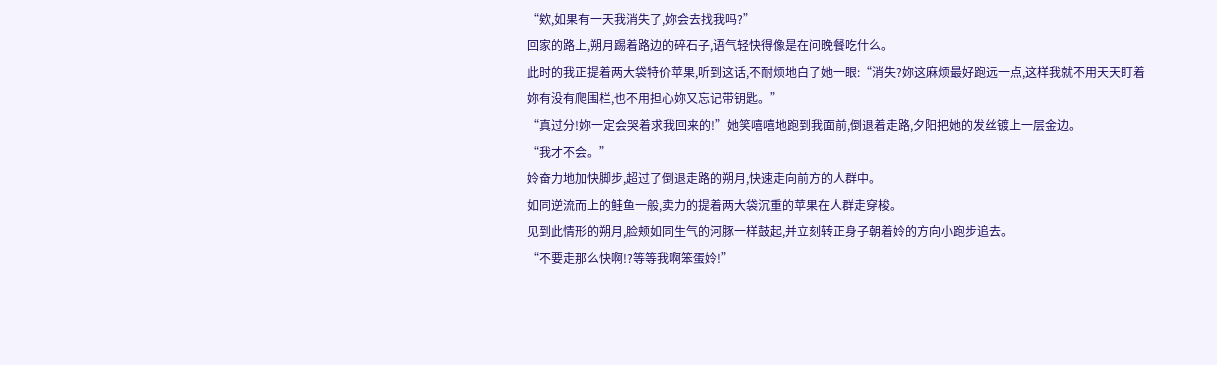“欸,如果有一天我消失了,妳会去找我吗?”
回家的路上,朔月踢着路边的碎石子,语气轻快得像是在问晚餐吃什么。
此时的我正提着两大袋特价苹果,听到这话,不耐烦地白了她一眼:“消失?妳这麻烦最好跑远一点,这样我就不用天天盯着妳有没有爬围栏,也不用担心妳又忘记带钥匙。”
“真过分!妳一定会哭着求我回来的!”她笑嘻嘻地跑到我面前,倒退着走路,夕阳把她的发丝镀上一层金边。
“我才不会。”
姈奋力地加快脚步,超过了倒退走路的朔月,快速走向前方的人群中。
如同逆流而上的鲑鱼一般,卖力的提着两大袋沉重的苹果在人群走穿梭。
见到此情形的朔月,脸颊如同生气的河豚一样鼓起,并立刻转正身子朝着姈的方向小跑步追去。
“不要走那么快啊!?等等我啊笨蛋姈!”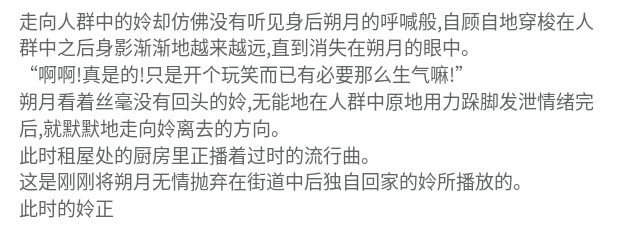走向人群中的姈却仿佛没有听见身后朔月的呼喊般,自顾自地穿梭在人群中之后身影渐渐地越来越远,直到消失在朔月的眼中。
“啊啊!真是的!只是开个玩笑而已有必要那么生气嘛!”
朔月看着丝毫没有回头的姈,无能地在人群中原地用力跺脚发泄情绪完后,就默默地走向姈离去的方向。
此时租屋处的厨房里正播着过时的流行曲。
这是刚刚将朔月无情抛弃在街道中后独自回家的姈所播放的。
此时的姈正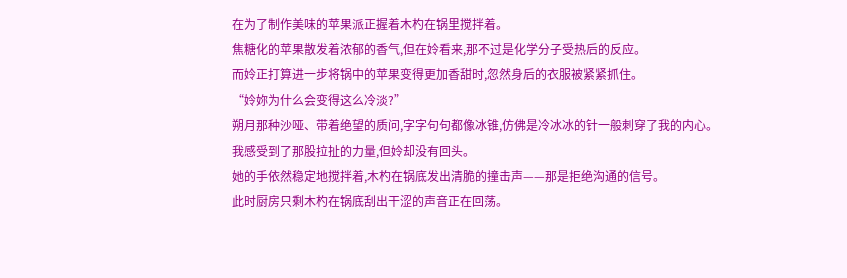在为了制作美味的苹果派正握着木杓在锅里搅拌着。
焦糖化的苹果散发着浓郁的香气,但在姈看来,那不过是化学分子受热后的反应。
而姈正打算进一步将锅中的苹果变得更加香甜时,忽然身后的衣服被紧紧抓住。
“姈妳为什么会变得这么冷淡?”
朔月那种沙哑、带着绝望的质问,字字句句都像冰锥,仿佛是冷冰冰的针一般刺穿了我的内心。
我感受到了那股拉扯的力量,但姈却没有回头。
她的手依然稳定地搅拌着,木杓在锅底发出清脆的撞击声——那是拒绝沟通的信号。
此时厨房只剩木杓在锅底刮出干涩的声音正在回荡。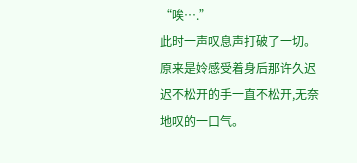“唉….”
此时一声叹息声打破了一切。
原来是姈感受着身后那许久迟迟不松开的手一直不松开,无奈地叹的一口气。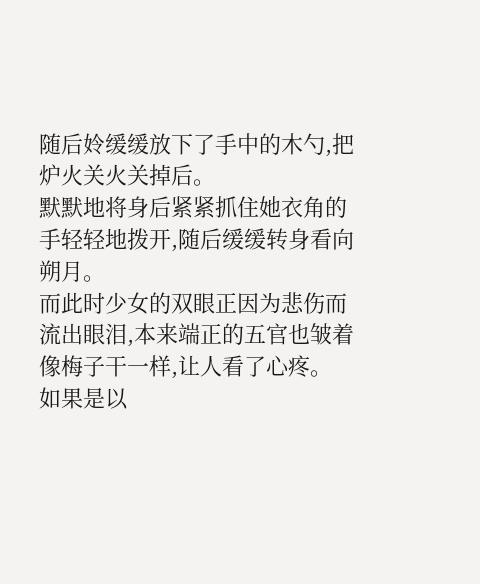随后姈缓缓放下了手中的木勺,把炉火关火关掉后。
默默地将身后紧紧抓住她衣角的手轻轻地拨开,随后缓缓转身看向朔月。
而此时少女的双眼正因为悲伤而流出眼泪,本来端正的五官也皱着像梅子干一样,让人看了心疼。
如果是以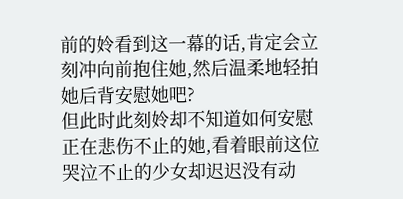前的姈看到这一幕的话,肯定会立刻冲向前抱住她,然后温柔地轻拍她后背安慰她吧?
但此时此刻姈却不知道如何安慰正在悲伤不止的她,看着眼前这位哭泣不止的少女却迟迟没有动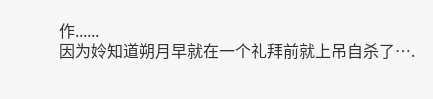作......
因为姈知道朔月早就在一个礼拜前就上吊自杀了….